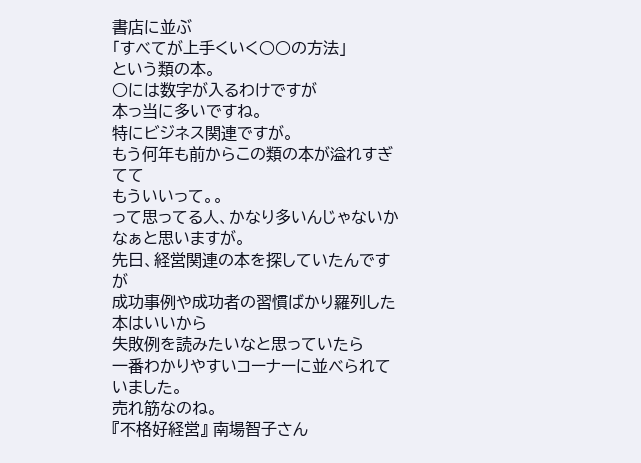書店に並ぶ
「すべてが上手くいく○○の方法」
という類の本。
○には数字が入るわけですが
本っ当に多いですね。
特にビジネス関連ですが。
もう何年も前からこの類の本が溢れすぎてて
もういいって。。
って思ってる人、かなり多いんじゃないかなぁと思いますが。
先日、経営関連の本を探していたんですが
成功事例や成功者の習慣ばかり羅列した本はいいから
失敗例を読みたいなと思っていたら
一番わかりやすいコーナーに並べられていました。
売れ筋なのね。
『不格好経営』 南場智子さん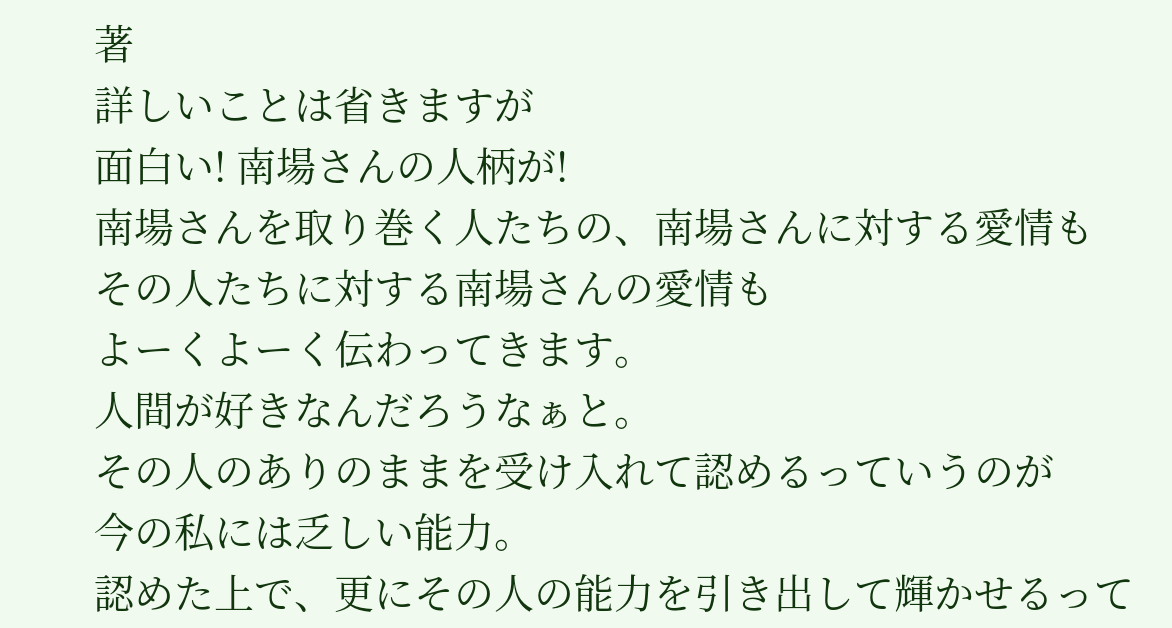著
詳しいことは省きますが
面白い! 南場さんの人柄が!
南場さんを取り巻く人たちの、南場さんに対する愛情も
その人たちに対する南場さんの愛情も
よーくよーく伝わってきます。
人間が好きなんだろうなぁと。
その人のありのままを受け入れて認めるっていうのが
今の私には乏しい能力。
認めた上で、更にその人の能力を引き出して輝かせるって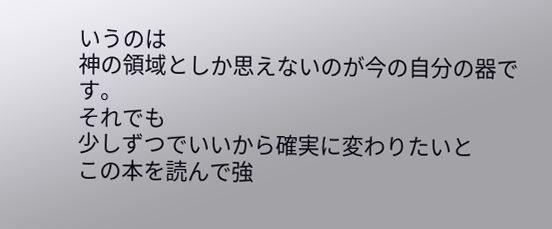いうのは
神の領域としか思えないのが今の自分の器です。
それでも
少しずつでいいから確実に変わりたいと
この本を読んで強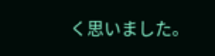く思いました。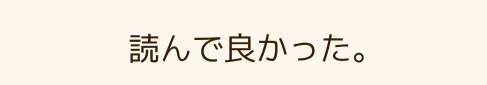読んで良かった。